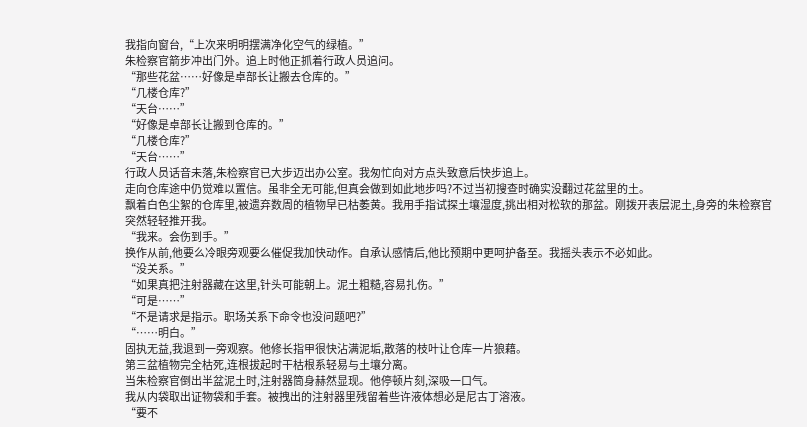我指向窗台,“上次来明明摆满净化空气的绿植。”
朱检察官箭步冲出门外。追上时他正抓着行政人员追问。
“那些花盆……好像是卓部长让搬去仓库的。”
“几楼仓库?”
“天台……”
“好像是卓部长让搬到仓库的。”
“几楼仓库?”
“天台……”
行政人员话音未落,朱检察官已大步迈出办公室。我匆忙向对方点头致意后快步追上。
走向仓库途中仍觉难以置信。虽非全无可能,但真会做到如此地步吗?不过当初搜查时确实没翻过花盆里的土。
飘着白色尘絮的仓库里,被遗弃数周的植物早已枯萎黄。我用手指试探土壤湿度,挑出相对松软的那盆。刚拨开表层泥土,身旁的朱检察官突然轻轻推开我。
“我来。会伤到手。”
换作从前,他要么冷眼旁观要么催促我加快动作。自承认感情后,他比预期中更呵护备至。我摇头表示不必如此。
“没关系。”
“如果真把注射器藏在这里,针头可能朝上。泥土粗糙,容易扎伤。”
“可是……”
“不是请求是指示。职场关系下命令也没问题吧?”
“……明白。”
固执无益,我退到一旁观察。他修长指甲很快沾满泥垢,散落的枝叶让仓库一片狼藉。
第三盆植物完全枯死,连根拔起时干枯根系轻易与土壤分离。
当朱检察官倒出半盆泥土时,注射器筒身赫然显现。他停顿片刻,深吸一口气。
我从内袋取出证物袋和手套。被拽出的注射器里残留着些许液体想必是尼古丁溶液。
“要不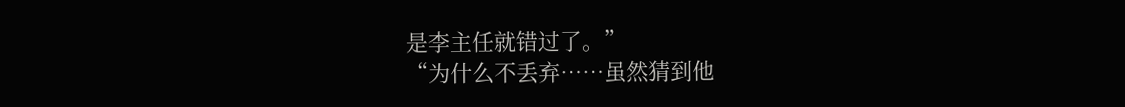是李主任就错过了。”
“为什么不丢弃……虽然猜到他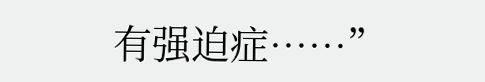有强迫症……”